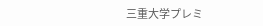三重大学プレミ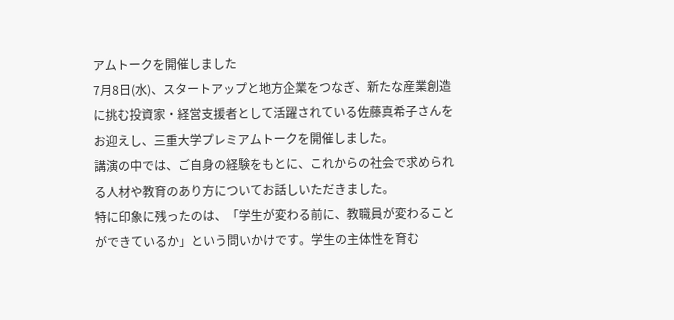アムトークを開催しました
7月8日(水)、スタートアップと地方企業をつなぎ、新たな産業創造に挑む投資家・経営支援者として活躍されている佐藤真希子さんをお迎えし、三重大学プレミアムトークを開催しました。
講演の中では、ご自身の経験をもとに、これからの社会で求められる人材や教育のあり方についてお話しいただきました。
特に印象に残ったのは、「学生が変わる前に、教職員が変わることができているか」という問いかけです。学生の主体性を育む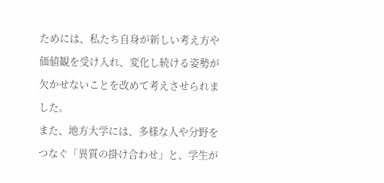ためには、私たち自身が新しい考え方や価値観を受け入れ、変化し続ける姿勢が欠かせないことを改めて考えさせられました。
また、地方大学には、多様な人や分野をつなぐ「異質の掛け合わせ」と、学生が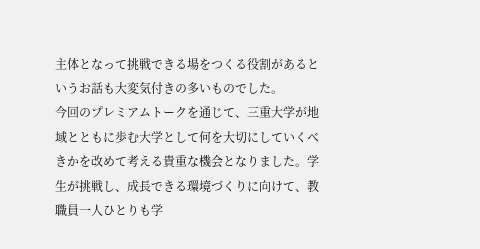主体となって挑戦できる場をつくる役割があるというお話も大変気付きの多いものでした。
今回のプレミアムトークを通じて、三重大学が地域とともに歩む大学として何を大切にしていくべきかを改めて考える貴重な機会となりました。学生が挑戦し、成長できる環境づくりに向けて、教職員一人ひとりも学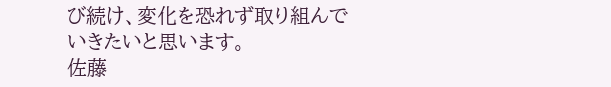び続け、変化を恐れず取り組んでいきたいと思います。
佐藤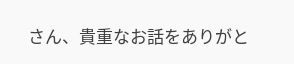さん、貴重なお話をありがと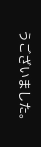うございました。